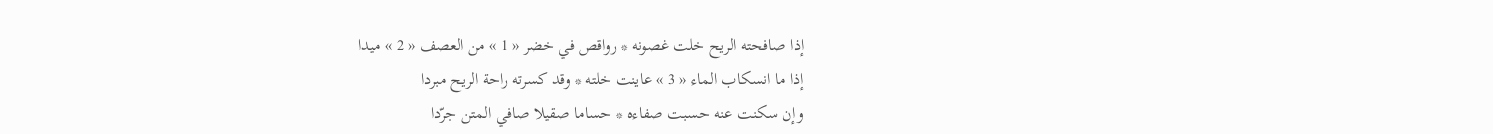إذا صافحته الريح خلت غصونه * رواقص في خضر « 1 » من العصف « 2 » ميدا
إذا ما انسكاب الماء « 3 » عاينت خلته * وقد كسرته راحة الريح مبردا
وإن سكنت عنه حسبت صفاءه * حساما صقيلا صافي المتن جرّدا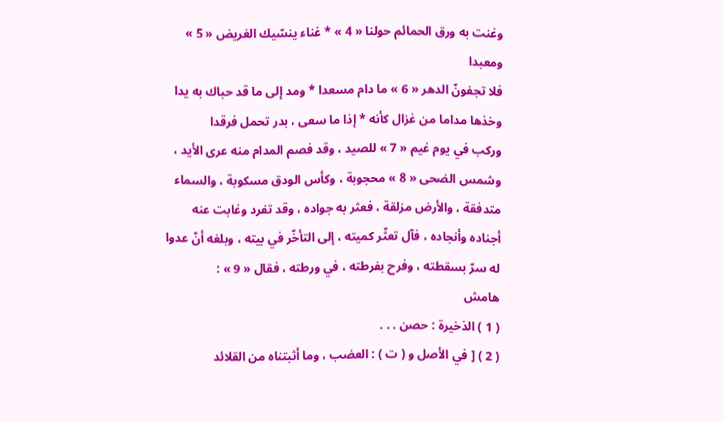وغنت به ورق الحمائم حولنا « 4 » * غناء ينسّيك الغريض « 5 » ومعبدا
فلا تجفونّ الدهر « 6 » ما دام مسعدا * ومد إلى ما قد حباك به يدا
وخذها مداما من غزال كأنه * إذا ما سعى ، بدر تحمل فرقدا
وركب في يوم غيم « 7 » للصيد ، وقد فصم المدام منه عرى الأيد ، وشمس الضحى « 8 » محجوبة ، وكأس الودق مسكوبة ، والسماء متدفقة ، والأرض مزلقة ، فعثر به جواده ، وقد تفرد وغابت عنه أجناده وأنجاده ، فآل تعثّر كميته ، إلى التأخّر في بيته ، وبلغه أنّ عدوا له سرّ بسقطته ، وفرح بفرطته ، في ورطته ، فقال « 9 » :
هامش
( 1 ) الذخيرة : حصن . . .
( 2 ) [ في الأصل و ( ت ) : العضب ، وما أثبتناه من القلائد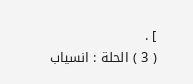] .
( 3 ) الحلة : انسياب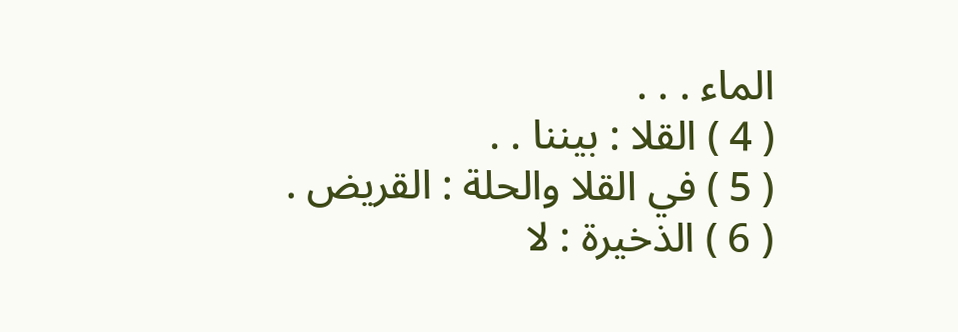الماء . . .
( 4 ) القلا : بيننا . .
( 5 ) في القلا والحلة : القريض .
( 6 ) الذخيرة : لا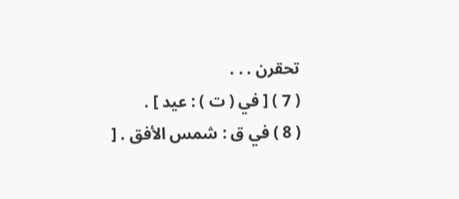تحقرن . . .
( 7 ) [ في ( ت ) : عيد ] .
( 8 ) في ق : شمس الأفق . [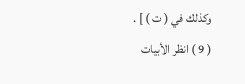وكذلك في ( ت ) ] .
( 9 ) انظر الأبيات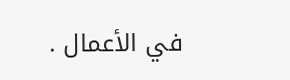في الأعمال .